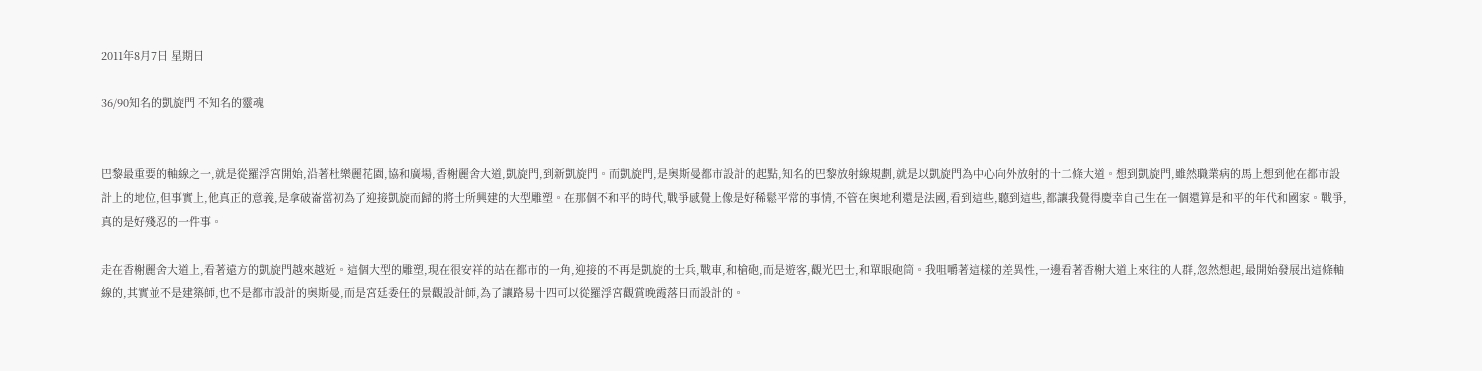2011年8月7日 星期日

36/90知名的凱旋門 不知名的靈魂


巴黎最重要的軸線之一,就是從羅浮宮開始,沿著杜樂麗花園,協和廣場,香榭麗舍大道,凱旋門,到新凱旋門。而凱旋門,是奧斯曼都市設計的起點,知名的巴黎放射線規劃,就是以凱旋門為中心向外放射的十二條大道。想到凱旋門,雖然職業病的馬上想到他在都市設計上的地位,但事實上,他真正的意義,是拿破崙當初為了迎接凱旋而歸的將士所興建的大型雕塑。在那個不和平的時代,戰爭感覺上像是好稀鬆平常的事情,不管在奧地利還是法國,看到這些,聽到這些,都讓我覺得慶幸自己生在一個還算是和平的年代和國家。戰爭,真的是好殘忍的一件事。

走在香榭麗舍大道上,看著遠方的凱旋門越來越近。這個大型的雕塑,現在很安祥的站在都市的一角,迎接的不再是凱旋的士兵,戰車,和槍砲,而是遊客,觀光巴士,和單眼砲筒。我咀嚼著這樣的差異性,一邊看著香榭大道上來往的人群,忽然想起,最開始發展出這條軸線的,其實並不是建築師,也不是都市設計的奧斯曼,而是宮廷委任的景觀設計師,為了讓路易十四可以從羅浮宮觀賞晚霞落日而設計的。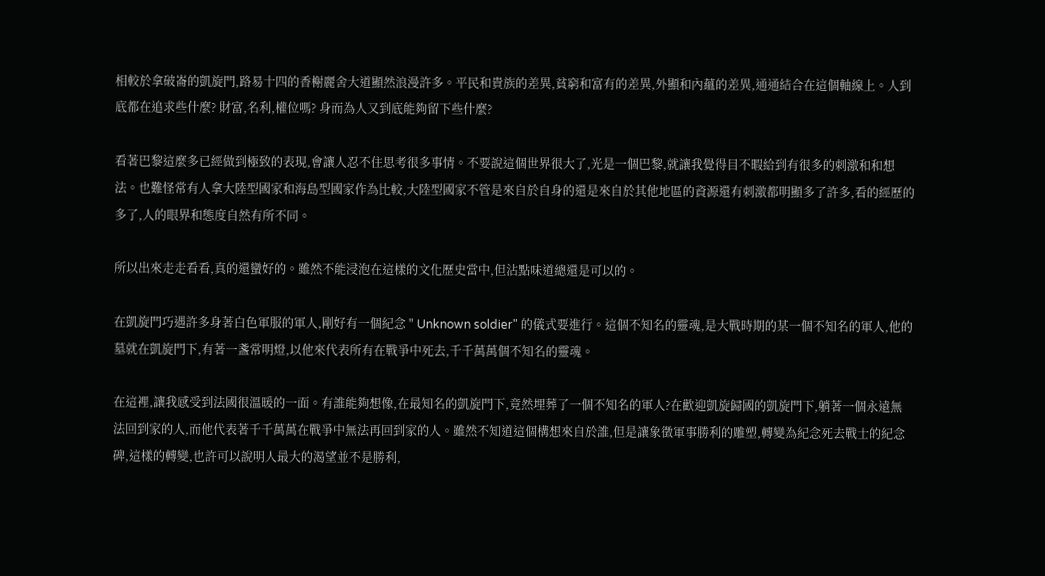相較於拿破崙的凱旋門,路易十四的香榭麗舍大道顯然浪漫許多。平民和貴族的差異,貧窮和富有的差異,外顯和內蘊的差異,通通結合在這個軸線上。人到底都在追求些什麼? 財富,名利,權位嗎? 身而為人又到底能夠留下些什麼?

看著巴黎這麼多已經做到極致的表現,會讓人忍不住思考很多事情。不要說這個世界很大了,光是一個巴黎,就讓我覺得目不暇給到有很多的刺激和和想法。也難怪常有人拿大陸型國家和海島型國家作為比較,大陸型國家不管是來自於自身的還是來自於其他地區的資源還有刺激都明顯多了許多,看的經歷的多了,人的眼界和態度自然有所不同。

所以出來走走看看,真的還蠻好的。雖然不能浸泡在這樣的文化歷史當中,但沾點味道總還是可以的。

在凱旋門巧遇許多身著白色軍服的軍人,剛好有一個紀念 " Unknown soldier" 的儀式要進行。這個不知名的靈魂,是大戰時期的某一個不知名的軍人,他的墓就在凱旋門下,有著一盞常明燈,以他來代表所有在戰爭中死去,千千萬萬個不知名的靈魂。

在這裡,讓我感受到法國很溫暖的一面。有誰能夠想像,在最知名的凱旋門下,竟然埋葬了一個不知名的軍人?在歡迎凱旋歸國的凱旋門下,躺著一個永遠無法回到家的人,而他代表著千千萬萬在戰爭中無法再回到家的人。雖然不知道這個構想來自於誰,但是讓象徵軍事勝利的雕塑,轉變為紀念死去戰士的紀念碑,這樣的轉變,也許可以說明人最大的渴望並不是勝利,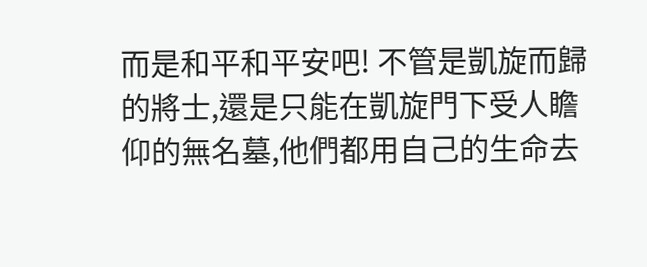而是和平和平安吧! 不管是凱旋而歸的將士,還是只能在凱旋門下受人瞻仰的無名墓,他們都用自己的生命去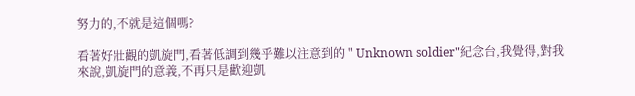努力的,不就是這個嗎?

看著好壯觀的凱旋門,看著低調到幾乎難以注意到的 " Unknown soldier"紀念台,我覺得,對我來說,凱旋門的意義,不再只是歡迎凱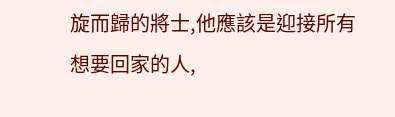旋而歸的將士,他應該是迎接所有想要回家的人,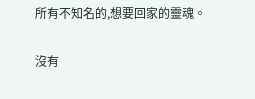所有不知名的,想要回家的靈魂。

沒有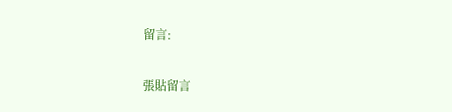留言:

張貼留言